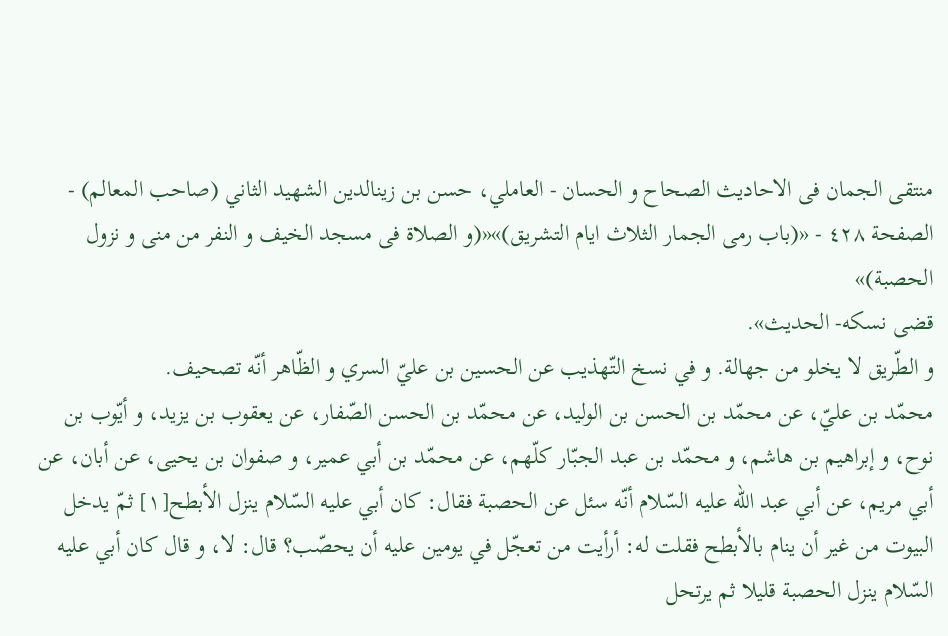منتقى الجمان فى الاحاديث الصحاح و الحسان - العاملي، حسن بن زينالدين الشهيد الثاني (صاحب المعالم) - الصفحة ٤٢٨ - «(باب رمى الجمار الثلاث ايام التشريق)»«(و الصلاة فى مسجد الخيف و النفر من منى و نزول الحصبة)»
قضى نسكه- الحديث».
و الطّريق لا يخلو من جهالة. و في نسخ التّهذيب عن الحسين بن عليّ السري و الظّاهر أنّه تصحيف.
محمّد بن عليّ، عن محمّد بن الحسن بن الوليد، عن محمّد بن الحسن الصّفار، عن يعقوب بن يزيد، و أيّوب بن نوح، و إبراهيم بن هاشم، و محمّد بن عبد الجبّار كلّهم، عن محمّد بن أبي عمير، و صفوان بن يحيى، عن أبان، عن أبي مريم، عن أبي عبد اللّه عليه السّلام أنّه سئل عن الحصبة فقال: كان أبي عليه السّلام ينزل الأبطح[١] ثمّ يدخل البيوت من غير أن ينام بالأبطح فقلت له: أرأيت من تعجّل في يومين عليه أن يحصّب؟ قال: لا، و قال كان أبي عليه السّلام ينزل الحصبة قليلا ثم يرتحل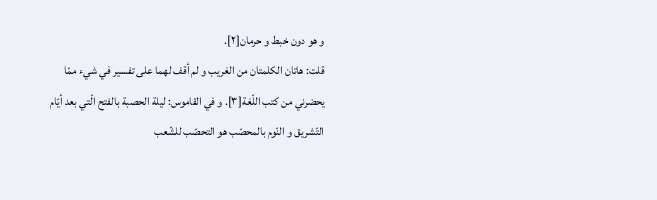و هو دون خبط و حرمان[٢].
قلت: هاتان الكلمتان من الغريب و لم أقف لهما على تفسير في شيء ممّا يحضرني من كتب اللّغة[٣]. و في القاموس: ليلة الحصبة بالفتح الّتي بعد أيّام التّشريق و النّوم بالمحصّب هو التحصّب للشّعب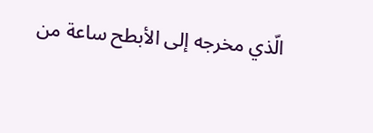الّذي مخرجه إلى الأبطح ساعة من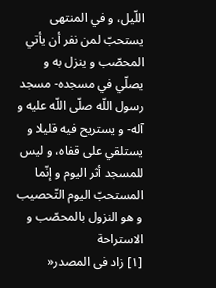اللّيل، و في المنتهى يستحبّ لمن نفر أن يأتي المحصّب و ينزل به و يصلّي في مسجده- مسجد رسول اللّه صلّى اللّه عليه و آله- و يستريح فيه قليلا و يستلقي على قفاه، و ليس للمسجد أثر اليوم و إنّما المستحبّ اليوم التّحصيب و هو النزول بالمحصّب و الاستراحة
[١] زاد فى المصدر«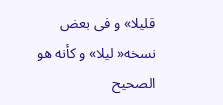قليلا» و فى بعض نسخه« ليلا» و كأنه هو الصحيح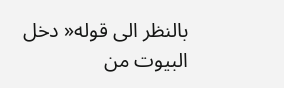بالنظر الى قوله« دخل البيوت من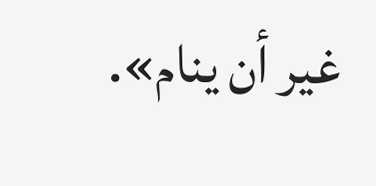غير أن ينام».